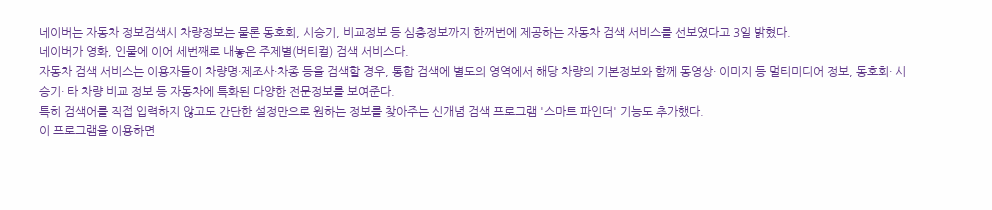네이버는 자동차 정보검색시 차량정보는 물론 동호회, 시승기, 비교정보 등 심층정보까지 한꺼번에 제공하는 자동차 검색 서비스를 선보였다고 3일 밝혔다.
네이버가 영화, 인물에 이어 세번째로 내놓은 주제별(버티컬) 검색 서비스다.
자동차 검색 서비스는 이용자들이 차량명·제조사·차종 등을 검색할 경우, 통합 검색에 별도의 영역에서 해당 차량의 기본정보와 함께 동영상· 이미지 등 멀티미디어 정보, 동호회· 시승기· 타 차량 비교 정보 등 자동차에 특화된 다양한 전문정보를 보여준다.
특히 검색어를 직접 입력하지 않고도 간단한 설정만으로 원하는 정보를 찾아주는 신개념 검색 프로그램 '스마트 파인더' 기능도 추가했다.
이 프로그램을 이용하면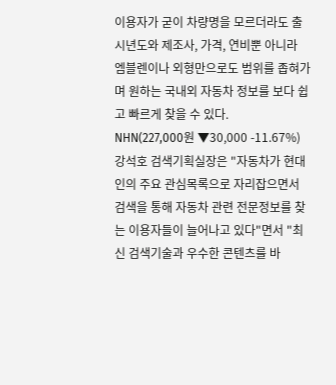이용자가 굳이 차량명을 모르더라도 출시년도와 제조사, 가격, 연비뿐 아니라 엠블렌이나 외형만으로도 범위를 좁혀가며 원하는 국내외 자동차 정보를 보다 쉽고 빠르게 찾을 수 있다.
NHN(227,000원 ▼30,000 -11.67%)강석호 검색기획실장은 "자동차가 현대인의 주요 관심목록으로 자리잡으면서 검색을 통해 자동차 관련 전문정보를 찾는 이용자들이 늘어나고 있다"면서 "최신 검색기술과 우수한 콘텐츠를 바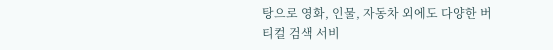탕으로 영화, 인물, 자동차 외에도 다양한 버티컬 검색 서비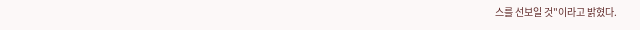스를 선보일 것"이라고 밝혔다.